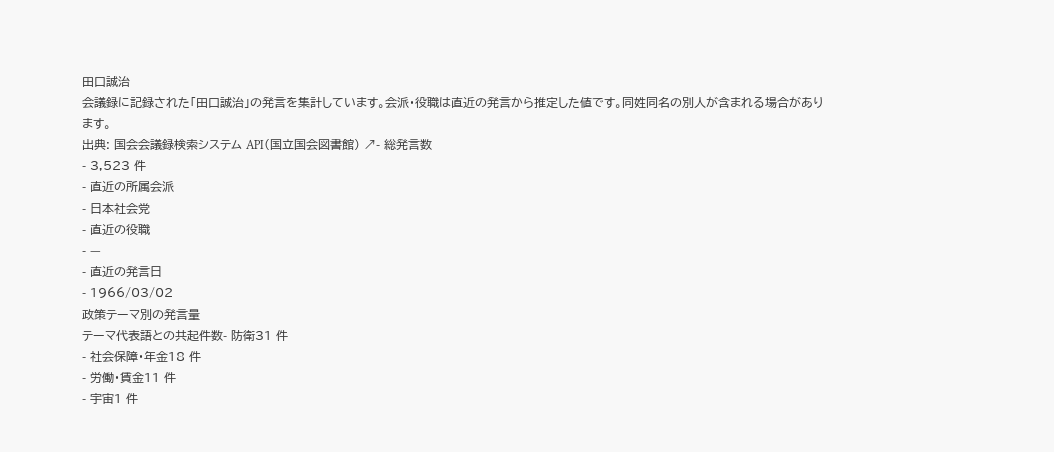田口誠治
会議録に記録された「田口誠治」の発言を集計しています。会派・役職は直近の発言から推定した値です。同姓同名の別人が含まれる場合があります。
出典: 国会会議録検索システム API(国立国会図書館) ↗- 総発言数
- 3,523 件
- 直近の所属会派
- 日本社会党
- 直近の役職
- —
- 直近の発言日
- 1966/03/02
政策テーマ別の発言量
テーマ代表語との共起件数- 防衛31 件
- 社会保障・年金18 件
- 労働・賃金11 件
- 宇宙1 件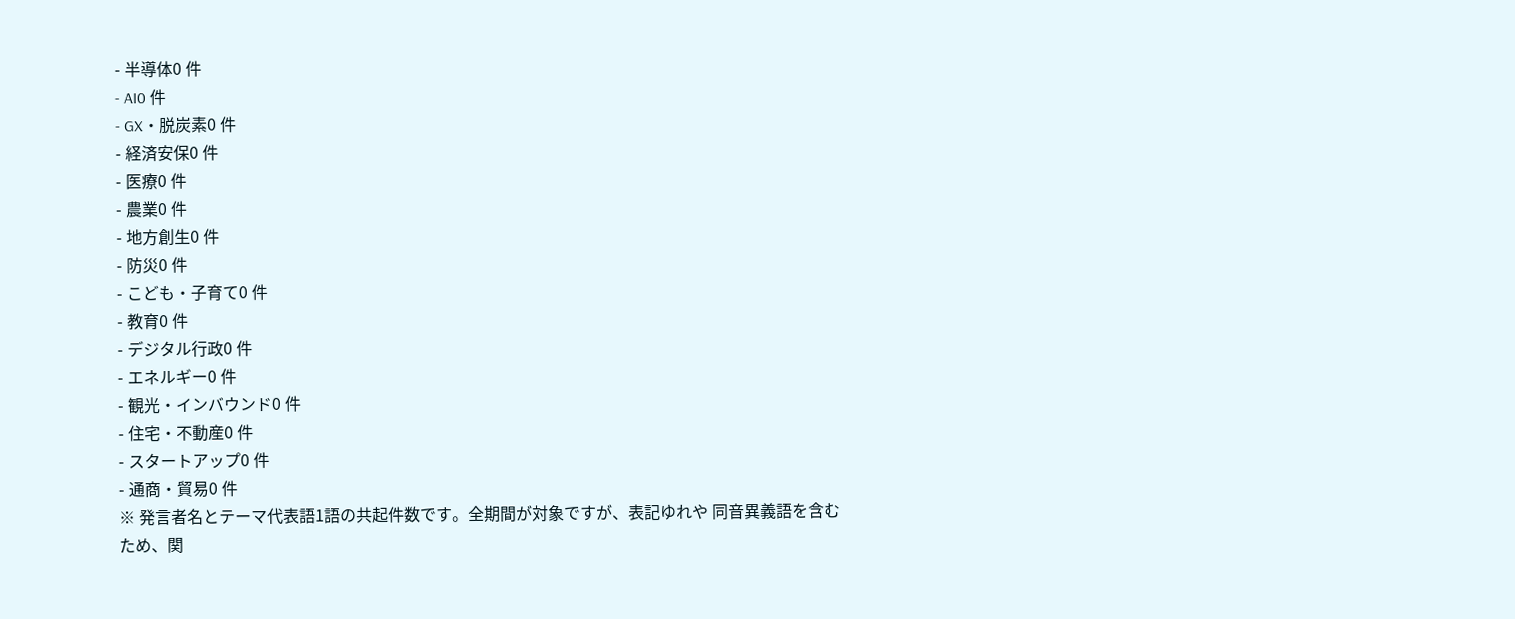- 半導体0 件
- AI0 件
- GX・脱炭素0 件
- 経済安保0 件
- 医療0 件
- 農業0 件
- 地方創生0 件
- 防災0 件
- こども・子育て0 件
- 教育0 件
- デジタル行政0 件
- エネルギー0 件
- 観光・インバウンド0 件
- 住宅・不動産0 件
- スタートアップ0 件
- 通商・貿易0 件
※ 発言者名とテーマ代表語1語の共起件数です。全期間が対象ですが、表記ゆれや 同音異義語を含むため、関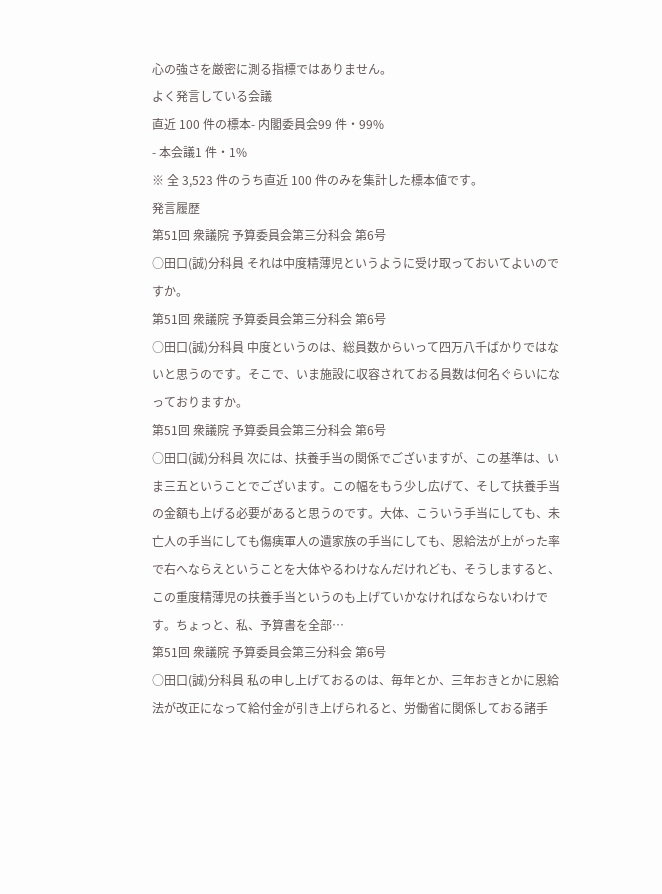心の強さを厳密に測る指標ではありません。
よく発言している会議
直近 100 件の標本- 内閣委員会99 件・99%
- 本会議1 件・1%
※ 全 3,523 件のうち直近 100 件のみを集計した標本値です。
発言履歴
第51回 衆議院 予算委員会第三分科会 第6号
○田口(誠)分科員 それは中度精薄児というように受け取っておいてよいのですか。
第51回 衆議院 予算委員会第三分科会 第6号
○田口(誠)分科員 中度というのは、総員数からいって四万八千ばかりではないと思うのです。そこで、いま施設に収容されておる員数は何名ぐらいになっておりますか。
第51回 衆議院 予算委員会第三分科会 第6号
○田口(誠)分科員 次には、扶養手当の関係でございますが、この基準は、いま三五ということでございます。この幅をもう少し広げて、そして扶養手当の金額も上げる必要があると思うのです。大体、こういう手当にしても、未亡人の手当にしても傷痍軍人の遺家族の手当にしても、恩給法が上がった率で右へならえということを大体やるわけなんだけれども、そうしますると、この重度精薄児の扶養手当というのも上げていかなければならないわけです。ちょっと、私、予算書を全部…
第51回 衆議院 予算委員会第三分科会 第6号
○田口(誠)分科員 私の申し上げておるのは、毎年とか、三年おきとかに恩給法が改正になって給付金が引き上げられると、労働省に関係しておる諸手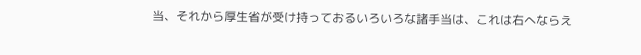当、それから厚生省が受け持っておるいろいろな諸手当は、これは右へならえ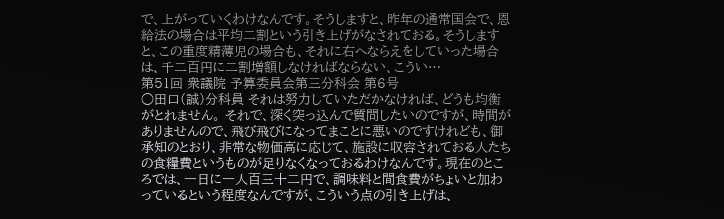で、上がっていくわけなんです。そうしますと、昨年の通常国会で、恩給法の場合は平均二割という引き上げがなされておる。そうしますと、この重度精薄児の場合も、それに右へならえをしていった場合は、千二百円に二割増額しなければならない、こうい…
第51回 衆議院 予算委員会第三分科会 第6号
○田口(誠)分科員 それは努力していただかなければ、どうも均衡がとれません。 それで、深く突っ込んで質問したいのですが、時間がありませんので、飛び飛びになってまことに悪いのですけれども、御承知のとおり、非常な物価高に応じて、施設に収容されておる人たちの食糧費というものが足りなくなっておるわけなんです。現在のところでは、一日に一人百三十二円で、調味料と間食費がちょいと加わっているという程度なんですが、こういう点の引き上げは、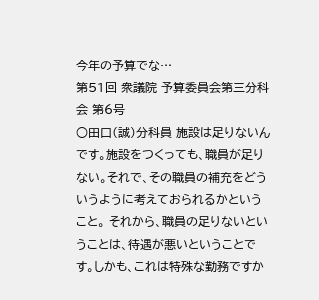今年の予算でな…
第51回 衆議院 予算委員会第三分科会 第6号
○田口(誠)分科員 施設は足りないんです。施設をつくっても、職員が足りない。それで、その職員の補充をどういうように考えておられるかということ。 それから、職員の足りないということは、待遇が悪いということです。しかも、これは特殊な勤務ですか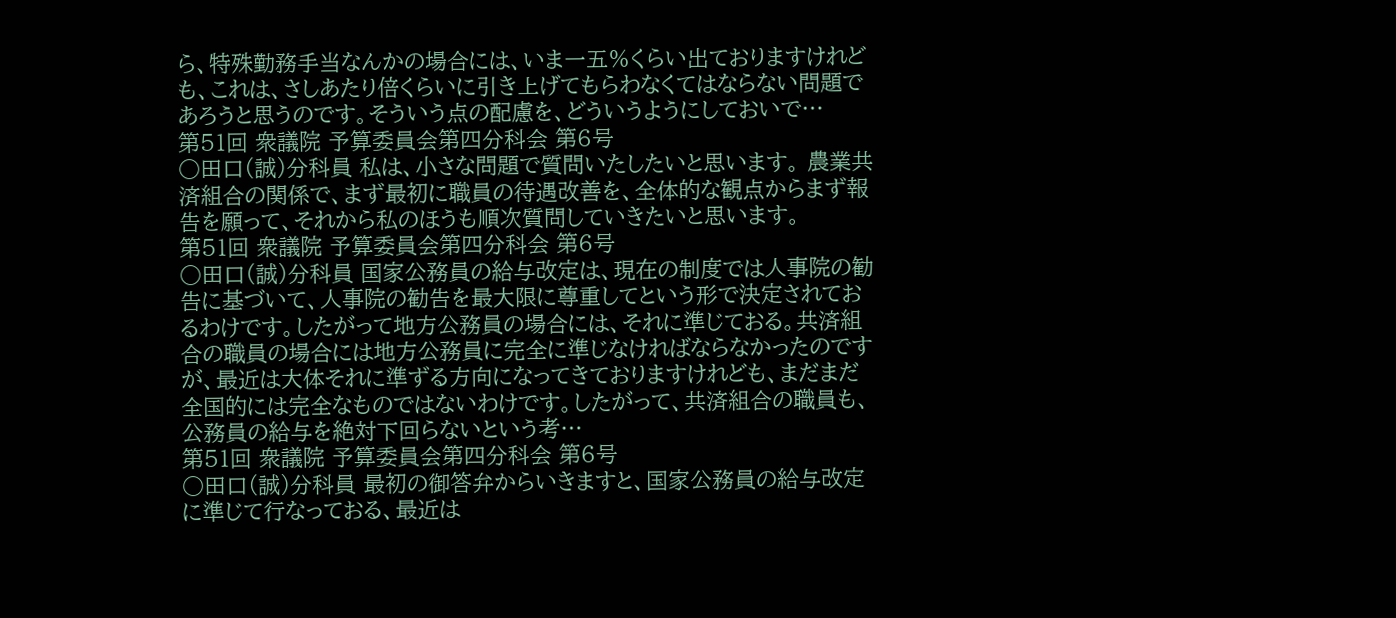ら、特殊勤務手当なんかの場合には、いま一五%くらい出ておりますけれども、これは、さしあたり倍くらいに引き上げてもらわなくてはならない問題であろうと思うのです。そういう点の配慮を、どういうようにしておいで…
第51回 衆議院 予算委員会第四分科会 第6号
○田口(誠)分科員 私は、小さな問題で質問いたしたいと思います。 農業共済組合の関係で、まず最初に職員の待遇改善を、全体的な観点からまず報告を願って、それから私のほうも順次質問していきたいと思います。
第51回 衆議院 予算委員会第四分科会 第6号
○田口(誠)分科員 国家公務員の給与改定は、現在の制度では人事院の勧告に基づいて、人事院の勧告を最大限に尊重してという形で決定されておるわけです。したがって地方公務員の場合には、それに準じておる。共済組合の職員の場合には地方公務員に完全に準じなければならなかったのですが、最近は大体それに準ずる方向になってきておりますけれども、まだまだ全国的には完全なものではないわけです。したがって、共済組合の職員も、公務員の給与を絶対下回らないという考…
第51回 衆議院 予算委員会第四分科会 第6号
○田口(誠)分科員 最初の御答弁からいきますと、国家公務員の給与改定に準じて行なっておる、最近は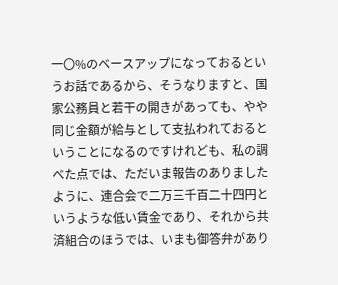一〇%のベースアップになっておるというお話であるから、そうなりますと、国家公務員と若干の開きがあっても、やや同じ金額が給与として支払われておるということになるのですけれども、私の調べた点では、ただいま報告のありましたように、連合会で二万三千百二十四円というような低い賃金であり、それから共済組合のほうでは、いまも御答弁があり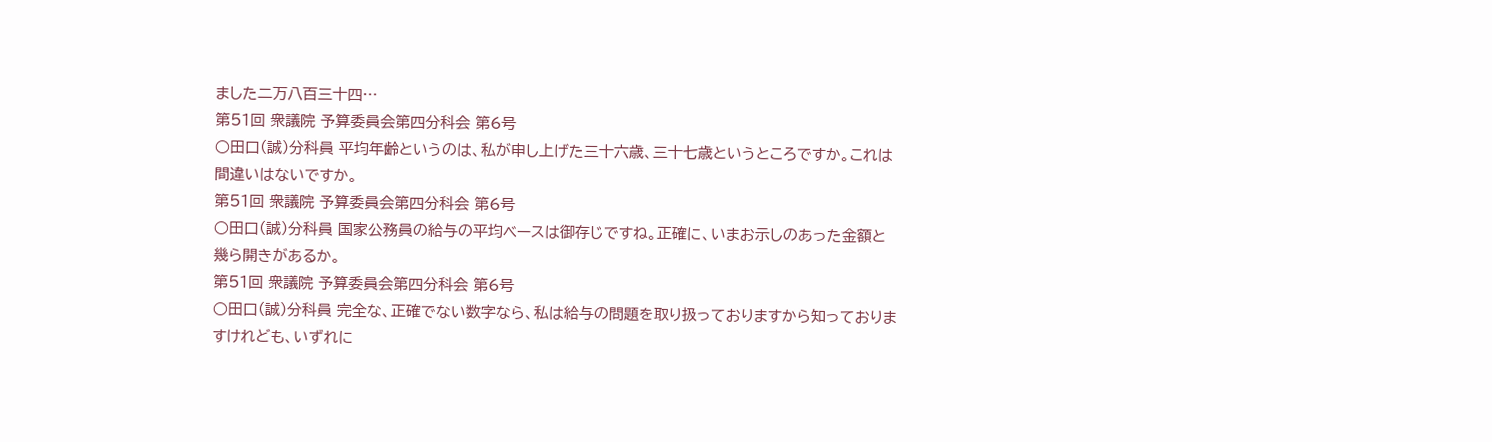ました二万八百三十四…
第51回 衆議院 予算委員会第四分科会 第6号
○田口(誠)分科員 平均年齢というのは、私が申し上げた三十六歳、三十七歳というところですか。これは間違いはないですか。
第51回 衆議院 予算委員会第四分科会 第6号
○田口(誠)分科員 国家公務員の給与の平均ベースは御存じですね。正確に、いまお示しのあった金額と幾ら開きがあるか。
第51回 衆議院 予算委員会第四分科会 第6号
○田口(誠)分科員 完全な、正確でない数字なら、私は給与の問題を取り扱っておりますから知っておりますけれども、いずれに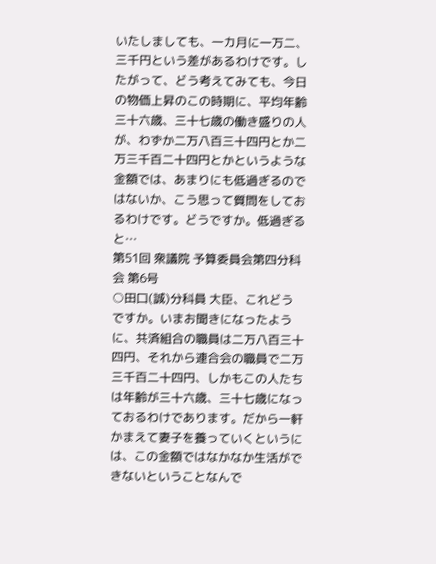いたしましても、一カ月に一万二、三千円という差があるわけです。したがって、どう考えてみても、今日の物価上昇のこの時期に、平均年齢三十六歳、三十七歳の働き盛りの人が、わずか二万八百三十四円とか二万三千百二十四円とかというような金額では、あまりにも低過ぎるのではないか、こう思って質問をしておるわけです。どうですか。低過ぎると…
第51回 衆議院 予算委員会第四分科会 第6号
○田口(誠)分科員 大臣、これどうですか。いまお聞きになったように、共済組合の職員は二万八百三十四円、それから連合会の職員で二万三千百二十四円、しかもこの人たちは年齢が三十六歳、三十七歳になっておるわけであります。だから一軒かまえて妻子を養っていくというには、この金額ではなかなか生活ができないということなんで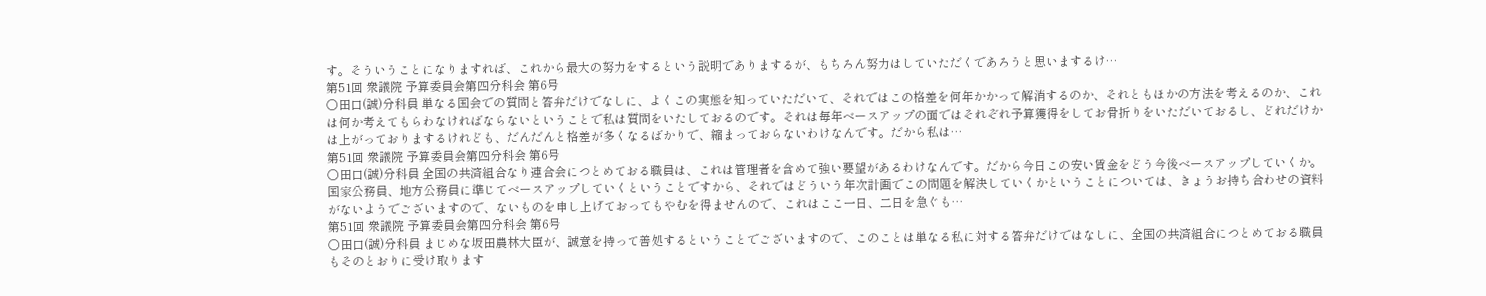す。そういうことになりますれば、これから最大の努力をするという説明でありまするが、もちろん努力はしていただくであろうと思いまするけ…
第51回 衆議院 予算委員会第四分科会 第6号
○田口(誠)分科員 単なる国会での質問と答弁だけでなしに、よくこの実態を知っていただいて、それではこの格差を何年かかって解消するのか、それともほかの方法を考えるのか、これは何か考えてもらわなければならないということで私は質問をいたしておるのです。それは毎年ベースアップの面ではそれぞれ予算獲得をしてお骨折りをいただいておるし、どれだけかは上がっておりまするけれども、だんだんと格差が多くなるばかりで、縮まっておらないわけなんです。だから私は…
第51回 衆議院 予算委員会第四分科会 第6号
○田口(誠)分科員 全国の共済組合なり連合会につとめておる職員は、これは管理者を含めて強い要望があるわけなんです。だから今日この安い賃金をどう今後ベースアップしていくか。国家公務員、地方公務員に準じてベースアップしていくということですから、それではどういう年次計画でこの問題を解決していくかということについては、きょうお持ち合わせの資料がないようでございますので、ないものを申し上げておってもやむを得ませんので、これはここ一日、二日を急ぐも…
第51回 衆議院 予算委員会第四分科会 第6号
○田口(誠)分科員 まじめな坂田農林大臣が、誠意を持って善処するということでございますので、このことは単なる私に対する答弁だけではなしに、全国の共済組合につとめておる職員もそのとおりに受け取ります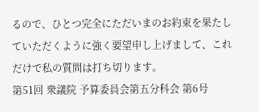るので、ひとつ完全にただいまのお約束を果たしていただくように強く要望申し上げまして、これだけで私の質問は打ち切ります。
第51回 衆議院 予算委員会第五分科会 第6号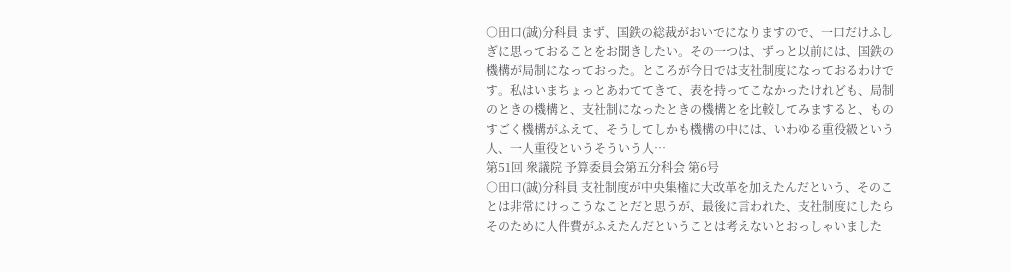○田口(誠)分科員 まず、国鉄の総裁がおいでになりますので、一口だけふしぎに思っておることをお聞きしたい。その一つは、ずっと以前には、国鉄の機構が局制になっておった。ところが今日では支社制度になっておるわけです。私はいまちょっとあわててきて、表を持ってこなかったけれども、局制のときの機構と、支社制になったときの機構とを比較してみますると、ものすごく機構がふえて、そうしてしかも機構の中には、いわゆる重役級という人、一人重役というそういう人…
第51回 衆議院 予算委員会第五分科会 第6号
○田口(誠)分科員 支社制度が中央集権に大改革を加えたんだという、そのことは非常にけっこうなことだと思うが、最後に言われた、支社制度にしたらそのために人件費がふえたんだということは考えないとおっしゃいました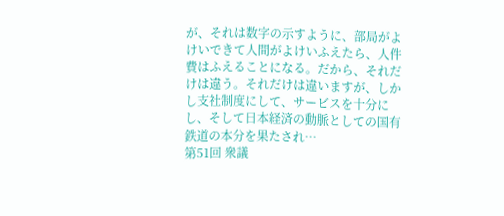が、それは数字の示すように、部局がよけいできて人間がよけいふえたら、人件費はふえることになる。だから、それだけは違う。それだけは違いますが、しかし支社制度にして、サービスを十分にし、そして日本経済の動脈としての国有鉄道の本分を果たされ…
第51回 衆議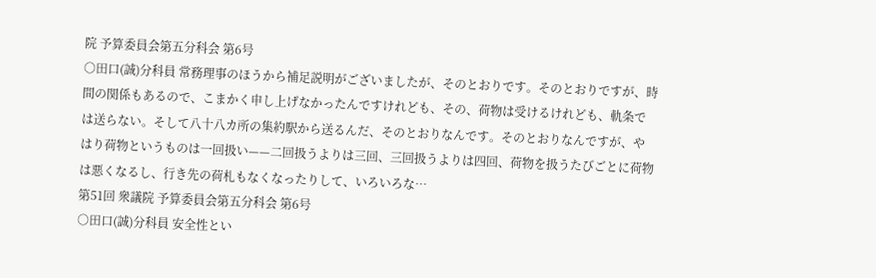院 予算委員会第五分科会 第6号
○田口(誠)分科員 常務理事のほうから補足説明がございましたが、そのとおりです。そのとおりですが、時間の関係もあるので、こまかく申し上げなかったんですけれども、その、荷物は受けるけれども、軌条では送らない。そして八十八カ所の集約駅から送るんだ、そのとおりなんです。そのとおりなんですが、やはり荷物というものは一回扱い——二回扱うよりは三回、三回扱うよりは四回、荷物を扱うたびごとに荷物は悪くなるし、行き先の荷札もなくなったりして、いろいろな…
第51回 衆議院 予算委員会第五分科会 第6号
○田口(誠)分科員 安全性とい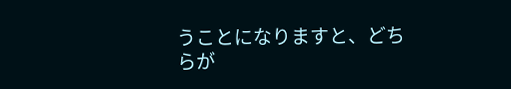うことになりますと、どちらが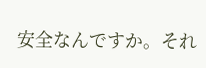安全なんですか。それ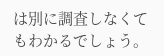は別に調査しなくてもわかるでしょう。